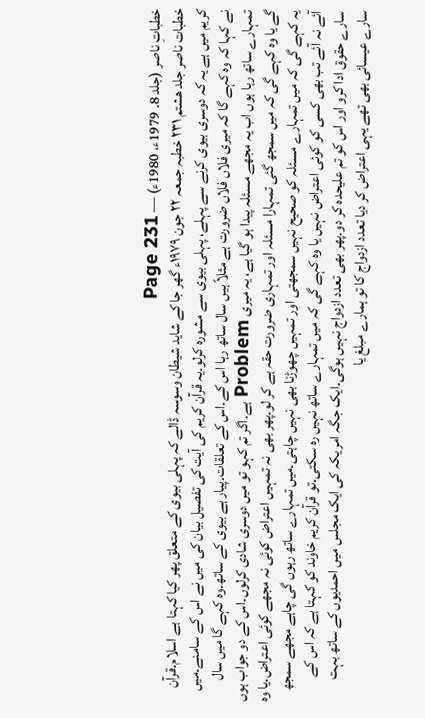خطباتِ ناصر (جلد 8۔ 1979ء، 1980ء) — Page 231
خطبات ناصر جلد هشتم ۲۳۱ خطبہ جمعہ ۲۲ جون ۱۹۷۹ء گھر جا کے شاید شیطان وسوسہ ڈالے کہ پہلی بیوی کے متعلق پھر کیا کہتا ہے اسلام۔قرآن کریم میں ہے یہ کہ دوسری بیوی کرنے سے پہلے، پہلی بیوی سے مشورہ کرلو۔یہ قرآن کریم کی آیت کی تفصیل بیان کی میں نے اس کے سامنے۔میں نے کہا کہ وہ کہے گا کہ میری فلاں فلاں ضرورت ہے مثلاً ہیں سال ساتھ رہا اس کے۔اس کے تعلقات۔پیار ہے بیوی کے ساتھ۔وہ کہے گا میں سال تمہارے ساتھ رہا ہوں اب یہ مجھے مسئلہ پیدا ہو گیا ہے، یہ میری Problem ہے۔اگر تم کہو تو میں دوسری شادی کرلوں۔اس کے دو جواب ہوں گے یا وہ کہے گی کہ میں سمجھ گئی تمہارا مسئلہ اور تمہاری ضرورت حقہ ہے کر لو۔پھر بھی نہ تمہیں اعتراض کوئی نہ مجھے کوئی اعتراض۔یا وہ یہ کہے گی کہ میں تمہارے مسئلہ کو صحیح نہیں سمجھتی اور تمہیں چھوڑنا بھی نہیں چاہتی۔میں تمہارے ساتھ رہوں گی چاہے مجھے سمجھ آئے نہ آئے تب بھی کسی کو کوئی اعتراض نہیں یا وہ کہے گی کہ میں تمہارے ساتھ نہیں رہ سکتی۔تو قرآن کریم خاوند کو کہتا ہے کہ اس کے سارے حقوق ادا کرو اور اس کو تم علیحدہ کر دو۔پھر بھی تعدد ازدواج نہیں ہوگی۔ایک جگہ امریکہ کی ایک مجلس میں احمدیوں کے ساتھ بہت سارے عیسائی بھی تھے یہی اعتراض کر دیا تعدد ازدواج کا تو ہمارے مبلغ یا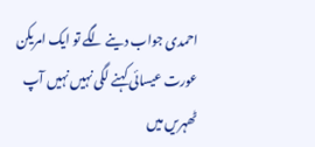احمدی جواب دینے لگے تو ایک امریکن عورت عیسائی کہنے لگی نہیں نہیں آپ ٹھہریں میں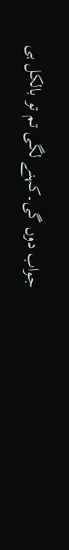جواب دوں گی۔کہنے لگی تم تو بالکل ہی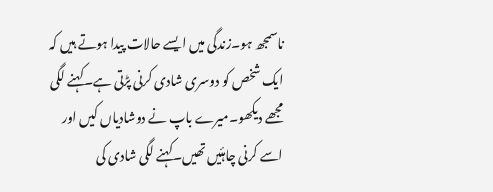ناسمجھ ہو۔زندگی میں ایسے حالات پیدا ہوتے ہیں کہ ایک شخص کو دوسری شادی کرنی پڑتی ہے۔کہنے لگی مجھے دیکھو۔میرے باپ نے دوشادیاں کیں اور اسے کرنی چاہئیں تھیں۔کہنے لگی شادی کی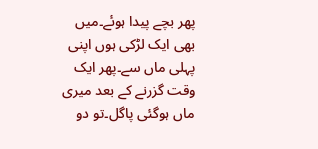پھر بچے پیدا ہوئے۔میں بھی ایک لڑکی ہوں اپنی پہلی ماں سے۔پھر ایک وقت گزرنے کے بعد میری ماں ہوگئی پاگل۔تو دو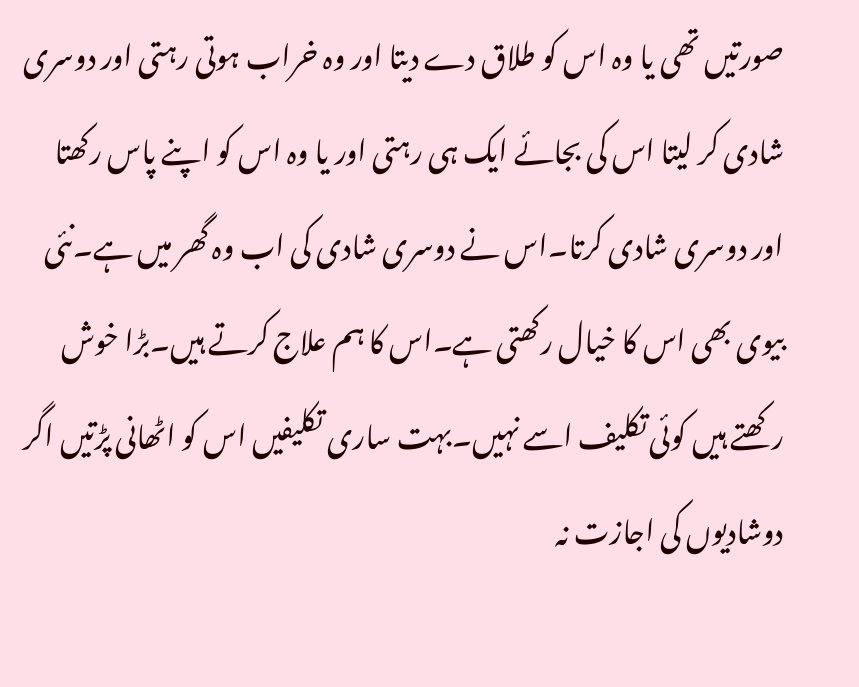صورتیں تھی یا وہ اس کو طلاق دے دیتا اور وہ خراب ہوتی رہتی اور دوسری شادی کر لیتا اس کی بجائے ایک ہی رہتی اور یا وہ اس کو اپنے پاس رکھتا اور دوسری شادی کرتا۔اس نے دوسری شادی کی اب وہ گھر میں ہے۔نئی بیوی بھی اس کا خیال رکھتی ہے۔اس کا ہم علاج کرتے ہیں۔بڑا خوش رکھتے ہیں کوئی تکلیف اسے نہیں۔بہت ساری تکلیفیں اس کو اٹھانی پڑتیں اگر دوشادیوں کی اجازت نہ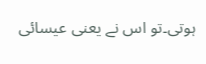ہوتی۔تو اس نے یعنی عیسائی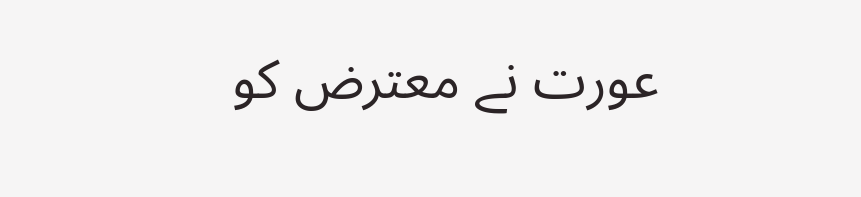عورت نے معترض کو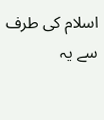اسلام کی طرف سے یہ